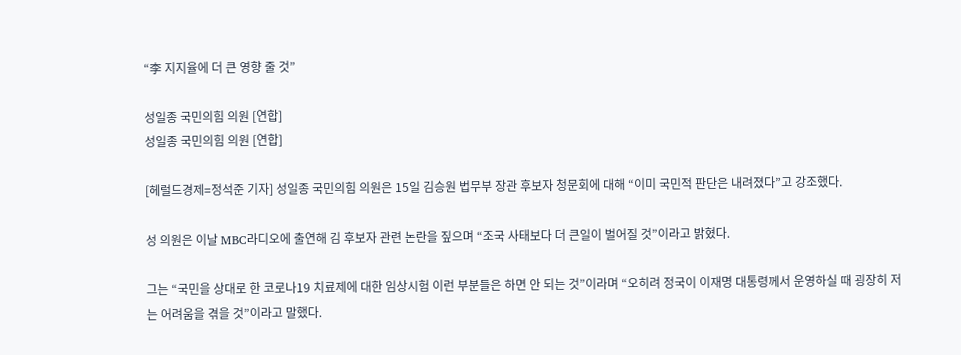“李 지지율에 더 큰 영향 줄 것”

성일종 국민의힘 의원 [연합]
성일종 국민의힘 의원 [연합]

[헤럴드경제=정석준 기자] 성일종 국민의힘 의원은 15일 김승원 법무부 장관 후보자 청문회에 대해 “이미 국민적 판단은 내려졌다”고 강조했다.

성 의원은 이날 MBC라디오에 출연해 김 후보자 관련 논란을 짚으며 “조국 사태보다 더 큰일이 벌어질 것”이라고 밝혔다.

그는 “국민을 상대로 한 코로나19 치료제에 대한 임상시험 이런 부분들은 하면 안 되는 것”이라며 “오히려 정국이 이재명 대통령께서 운영하실 때 굉장히 저는 어려움을 겪을 것”이라고 말했다.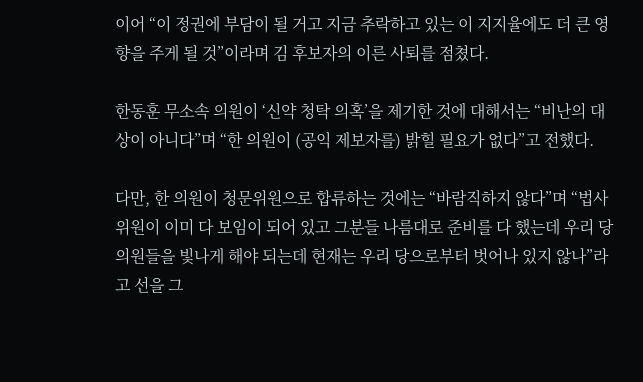이어 “이 정권에 부담이 될 거고 지금 추락하고 있는 이 지지율에도 더 큰 영향을 주게 될 것”이라며 김 후보자의 이른 사퇴를 점쳤다.

한동훈 무소속 의원이 ‘신약 청탁 의혹’을 제기한 것에 대해서는 “비난의 대상이 아니다”며 “한 의원이 (공익 제보자를) 밝힐 필요가 없다”고 전했다.

다만, 한 의원이 청문위원으로 합류하는 것에는 “바람직하지 않다”며 “법사위원이 이미 다 보임이 되어 있고 그분들 나름대로 준비를 다 했는데 우리 당 의원들을 빛나게 해야 되는데 현재는 우리 당으로부터 벗어나 있지 않나”라고 선을 그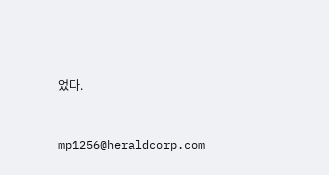었다.


mp1256@heraldcorp.com